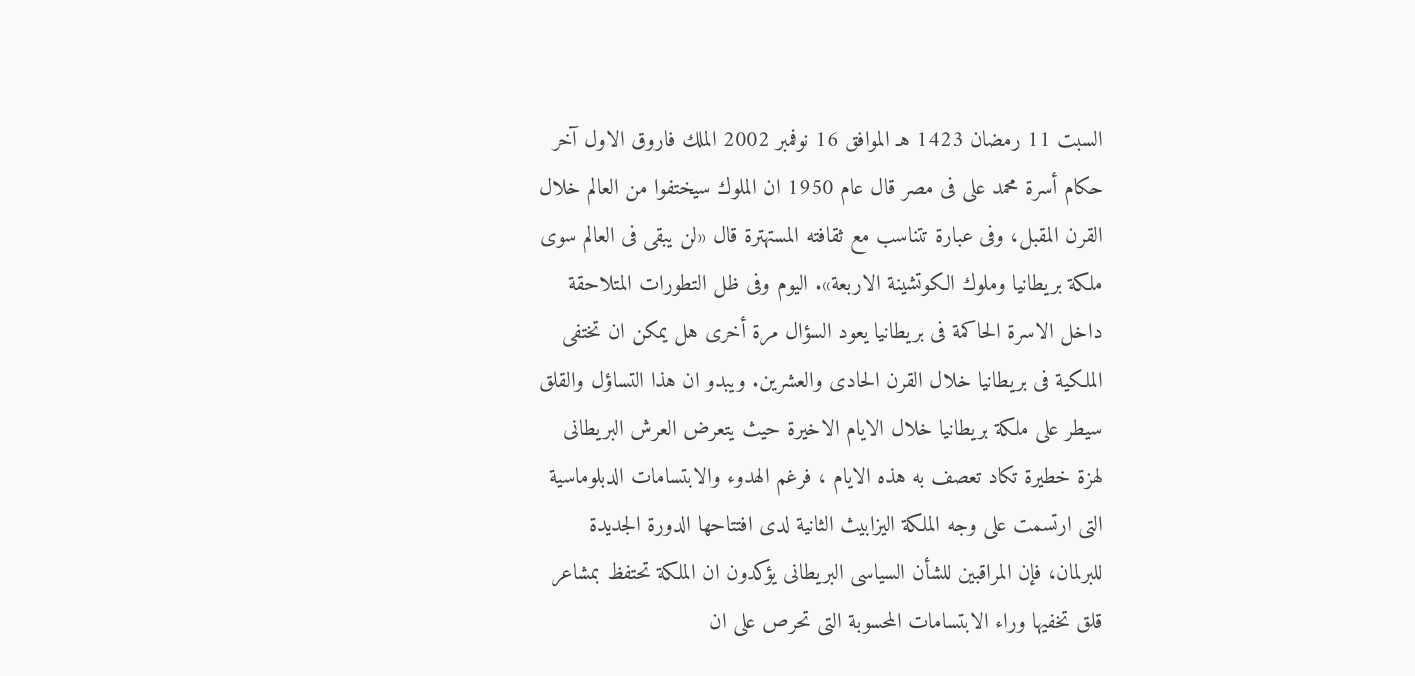السبت 11 رمضان 1423 هـ الموافق 16 نوفمبر 2002 الملك فاروق الاول آخر حكام أسرة محمد على فى مصر قال عام 1950 ان الملوك سيختفوا من العالم خلال القرن المقبل، وفى عبارة تتناسب مع ثقافته المستهترة قال «لن يبقى فى العالم سوى ملكة بريطانيا وملوك الكوتشينة الاربعة». اليوم وفى ظل التطورات المتلاحقة داخل الاسرة الحاكمة فى بريطانيا يعود السؤال مرة أخرى هل يمكن ان تختفى الملكية فى بريطانيا خلال القرن الحادى والعشرين. ويبدو ان هذا التساؤل والقلق سيطر على ملكة بريطانيا خلال الايام الاخيرة حيث يتعرض العرش البريطانى لهزة خطيرة تكاد تعصف به هذه الايام ، فرغم الهدوء والابتسامات الدبلوماسية التى ارتسمت على وجه الملكة اليزابيث الثانية لدى افتتاحها الدورة الجديدة للبرلمان، فإن المراقبين للشأن السياسى البريطانى يؤكدون ان الملكة تحتفظ بمشاعر قلق تخفيها وراء الابتسامات المحسوبة التى تحرص على ان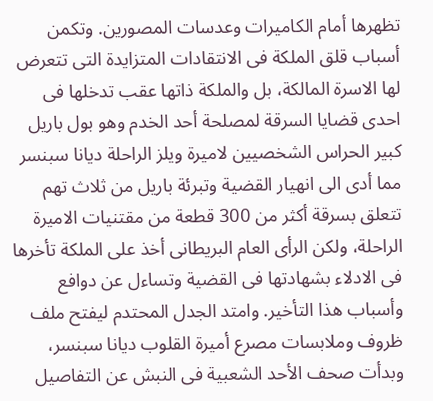تظهرها أمام الكاميرات وعدسات المصورين. وتكمن أسباب قلق الملكة فى الانتقادات المتزايدة التى تتعرض لها الاسرة المالكة، بل والملكة ذاتها عقب تدخلها فى احدى قضايا السرقة لمصلحة أحد الخدم وهو بول باريل كبير الحراس الشخصيين لاميرة ويلز الراحلة ديانا سبنسر مما أدى الى انهيار القضية وتبرئة باريل من ثلاث تهم تتعلق بسرقة أكثر من 300 قطعة من مقتنيات الاميرة الراحلة، ولكن الرأى العام البريطانى أخذ على الملكة تأخرها فى الادلاء بشهادتها فى القضية وتساءل عن دوافع وأسباب هذا التأخير. وامتد الجدل المحتدم ليفتح ملف ظروف وملابسات مصرع أميرة القلوب ديانا سبنسر، وبدأت صحف الأحد الشعبية فى النبش عن التفاصيل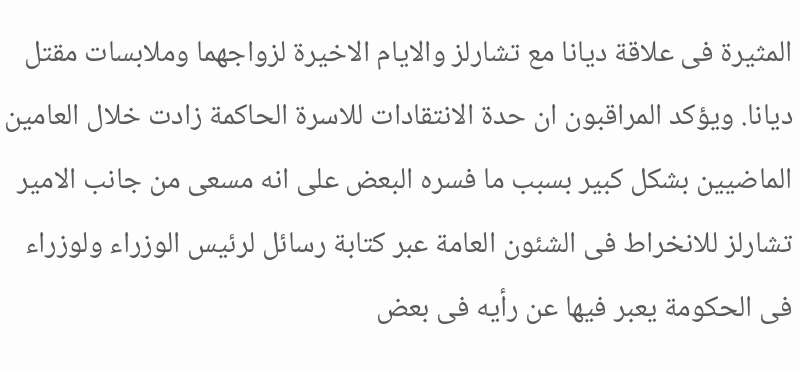المثيرة فى علاقة ديانا مع تشارلز والايام الاخيرة لزواجهما وملابسات مقتل ديانا. ويؤكد المراقبون ان حدة الانتقادات للاسرة الحاكمة زادت خلال العامين الماضيين بشكل كبير بسبب ما فسره البعض على انه مسعى من جانب الامير تشارلز للانخراط فى الشئون العامة عبر كتابة رسائل لرئيس الوزراء ولوزراء فى الحكومة يعبر فيها عن رأيه فى بعض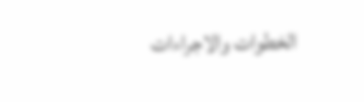الخطوات والاجراءات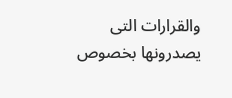والقرارات التى يصدرونها بخصوص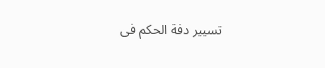تسيير دفة الحكم فى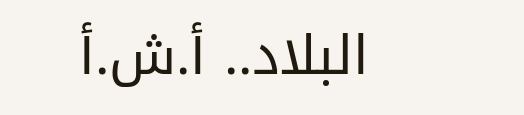البلاد.. أ.ش.أ